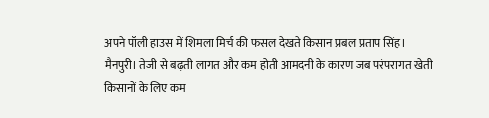अपने पॉली हाउस में शिमला मिर्च की फसल देखते किसान प्रबल प्रताप सिंह।
मैनपुरी। तेजी से बढ़ती लागत और कम होती आमदनी के कारण जब परंपरागत खेती किसानों के लिए कम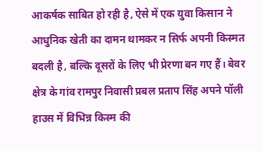आकर्षक साबित हो रही है, ऐसे में एक युवा किसान ने आधुनिक खेती का दामन थामकर न सिर्फ अपनी किस्मत बदली है, बल्कि दूसरों के लिए भी प्रेरणा बन गए हैं। बेवर क्षेत्र के गांव रामपुर निवासी प्रबल प्रताप सिंह अपने पॉली हाउस में विभिन्न किस्म की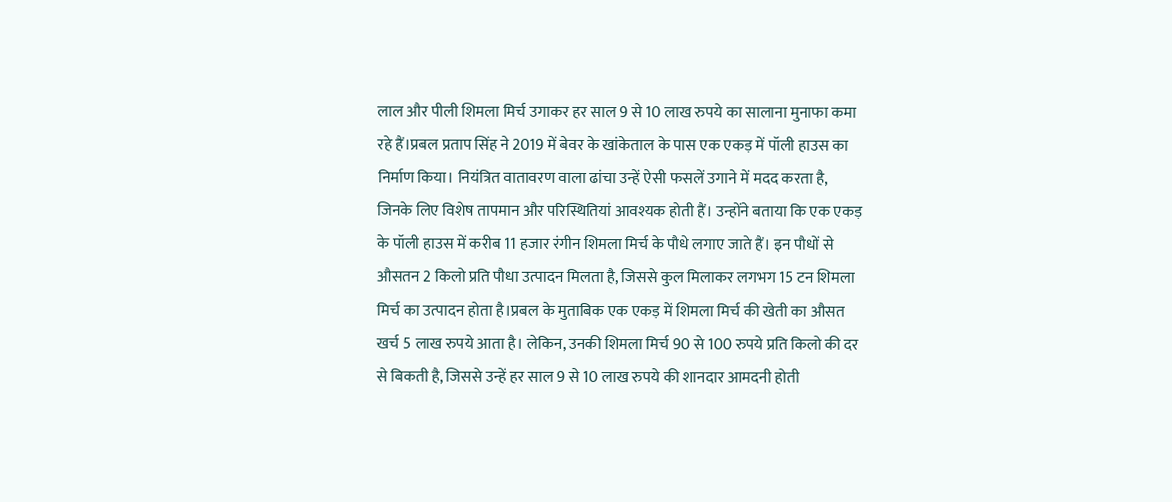लाल और पीली शिमला मिर्च उगाकर हर साल 9 से 10 लाख रुपये का सालाना मुनाफा कमा रहे हैं।प्रबल प्रताप सिंह ने 2019 में बेवर के खांकेताल के पास एक एकड़ में पॉली हाउस का निर्माण किया। नियंत्रित वातावरण वाला ढांचा उन्हें ऐसी फसलें उगाने में मदद करता है, जिनके लिए विशेष तापमान और परिस्थितियां आवश्यक होती हैं। उन्होंने बताया कि एक एकड़ के पॉली हाउस में करीब 11 हजार रंगीन शिमला मिर्च के पौधे लगाए जाते हैं। इन पौधों से औसतन 2 किलो प्रति पौधा उत्पादन मिलता है, जिससे कुल मिलाकर लगभग 15 टन शिमला मिर्च का उत्पादन होता है।प्रबल के मुताबिक एक एकड़ में शिमला मिर्च की खेती का औसत खर्च 5 लाख रुपये आता है। लेकिन, उनकी शिमला मिर्च 90 से 100 रुपये प्रति किलो की दर से बिकती है, जिससे उन्हें हर साल 9 से 10 लाख रुपये की शानदार आमदनी होती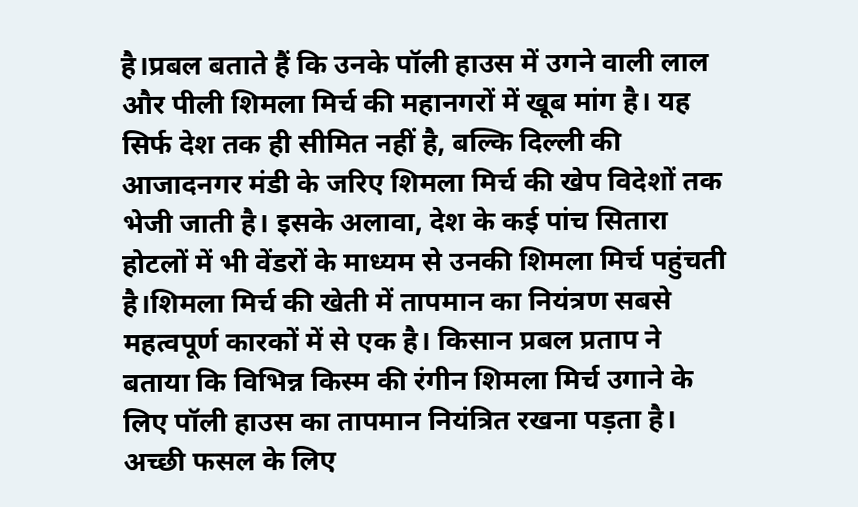है।प्रबल बताते हैं कि उनके पॉली हाउस में उगने वाली लाल और पीली शिमला मिर्च की महानगरों में खूब मांग है। यह सिर्फ देश तक ही सीमित नहीं है, बल्कि दिल्ली की आजादनगर मंडी के जरिए शिमला मिर्च की खेप विदेशों तक भेजी जाती है। इसके अलावा, देश के कई पांच सितारा होटलों में भी वेंडरों के माध्यम से उनकी शिमला मिर्च पहुंचती है।शिमला मिर्च की खेती में तापमान का नियंत्रण सबसे महत्वपूर्ण कारकों में से एक है। किसान प्रबल प्रताप ने बताया कि विभिन्न किस्म की रंगीन शिमला मिर्च उगाने के लिए पॉली हाउस का तापमान नियंत्रित रखना पड़ता है। अच्छी फसल के लिए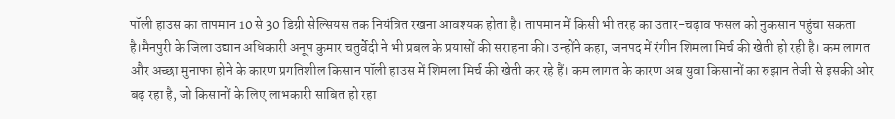पॉली हाउस का तापमान 10 से 30 डिग्री सेल्सियस तक नियंत्रित रखना आवश्यक होता है। तापमान में किसी भी तरह का उतार-चढ़ाव फसल को नुकसान पहुंचा सकता है।मैनपुरी के जिला उद्यान अधिकारी अनूप कुमार चतुर्वेदी ने भी प्रबल के प्रयासों की सराहना की। उन्होंने कहा, जनपद में रंगीन शिमला मिर्च की खेती हो रही है। कम लागत और अच्छा मुनाफा होने के कारण प्रगतिशील किसान पॉली हाउस में शिमला मिर्च की खेती कर रहे हैं। कम लागत के कारण अब युवा किसानों का रुझान तेजी से इसकी ओर बढ़ रहा है, जो किसानों के लिए लाभकारी साबित हो रहा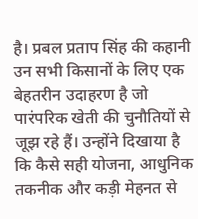है। प्रबल प्रताप सिंह की कहानी उन सभी किसानों के लिए एक बेहतरीन उदाहरण है जो पारंपरिक खेती की चुनौतियों से जूझ रहे हैं। उन्होंने दिखाया है कि कैसे सही योजना, आधुनिक तकनीक और कड़ी मेहनत से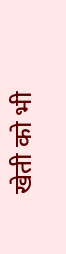खेती को भी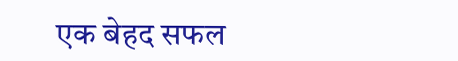एक बेहद सफल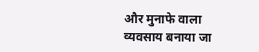और मुनाफे वाला व्यवसाय बनाया जा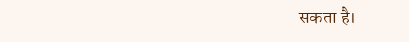सकता है।